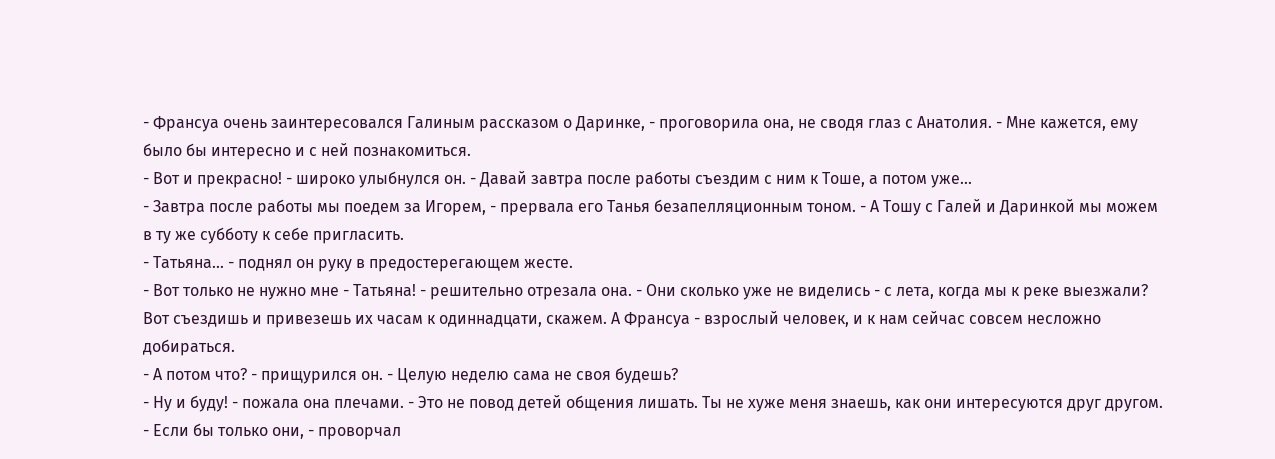- Франсуа очень заинтересовался Галиным рассказом о Даринке, - проговорила она, не сводя глаз с Анатолия. - Мне кажется, ему было бы интересно и с ней познакомиться.
- Вот и прекрасно! - широко улыбнулся он. - Давай завтра после работы съездим с ним к Тоше, а потом уже...
- Завтра после работы мы поедем за Игорем, - прервала его Танья безапелляционным тоном. - А Тошу с Галей и Даринкой мы можем в ту же субботу к себе пригласить.
- Татьяна... - поднял он руку в предостерегающем жесте.
- Вот только не нужно мне - Татьяна! - решительно отрезала она. - Они сколько уже не виделись - с лета, когда мы к реке выезжали? Вот съездишь и привезешь их часам к одиннадцати, скажем. А Франсуа - взрослый человек, и к нам сейчас совсем несложно добираться.
- А потом что? - прищурился он. - Целую неделю сама не своя будешь?
- Ну и буду! - пожала она плечами. - Это не повод детей общения лишать. Ты не хуже меня знаешь, как они интересуются друг другом.
- Если бы только они, - проворчал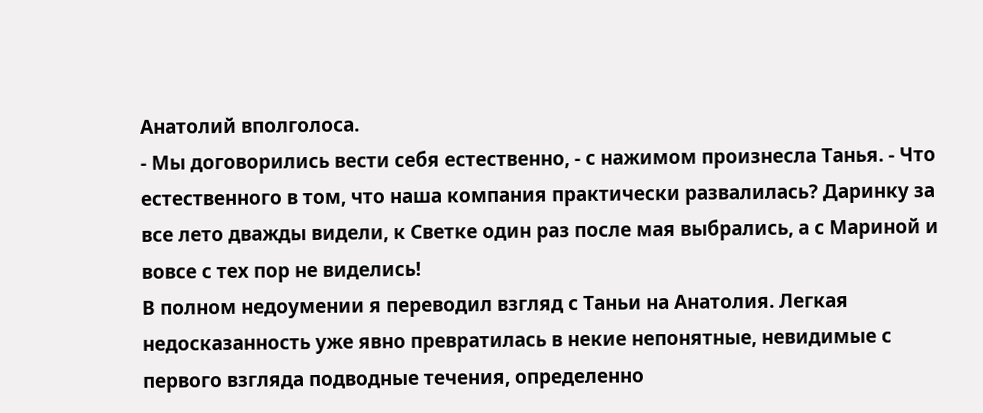Анатолий вполголоса.
- Мы договорились вести себя естественно, - с нажимом произнесла Танья. - Что естественного в том, что наша компания практически развалилась? Даринку за все лето дважды видели, к Светке один раз после мая выбрались, а с Мариной и вовсе с тех пор не виделись!
В полном недоумении я переводил взгляд с Таньи на Анатолия. Легкая недосказанность уже явно превратилась в некие непонятные, невидимые с первого взгляда подводные течения, определенно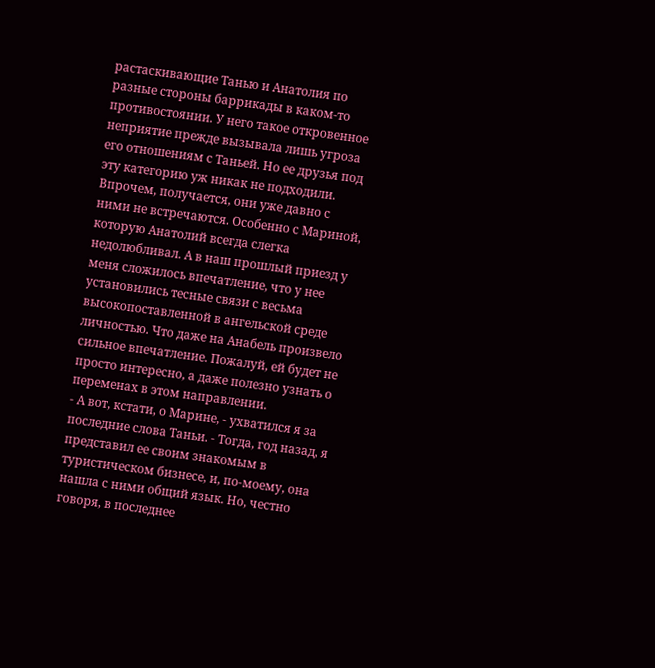растаскивающие Танью и Анатолия по разные стороны баррикады в каком-то противостоянии. У него такое откровенное неприятие прежде вызывала лишь угроза его отношениям с Таньей. Но ее друзья под эту категорию уж никак не подходили.
Впрочем, получается, они уже давно с ними не встречаются. Особенно с Мариной, которую Анатолий всегда слегка недолюбливал. А в наш прошлый приезд у меня сложилось впечатление, что у нее установились тесные связи с весьма высокопоставленной в ангельской среде личностью. Что даже на Анабель произвело сильное впечатление. Пожалуй, ей будет не просто интересно, а даже полезно узнать о переменах в этом направлении.
- А вот, кстати, о Марине, - ухватился я за последние слова Таньи. - Тогда, год назад, я представил ее своим знакомым в туристическом бизнесе, и, по-моему, она нашла с ними общий язык. Но, честно говоря, в последнее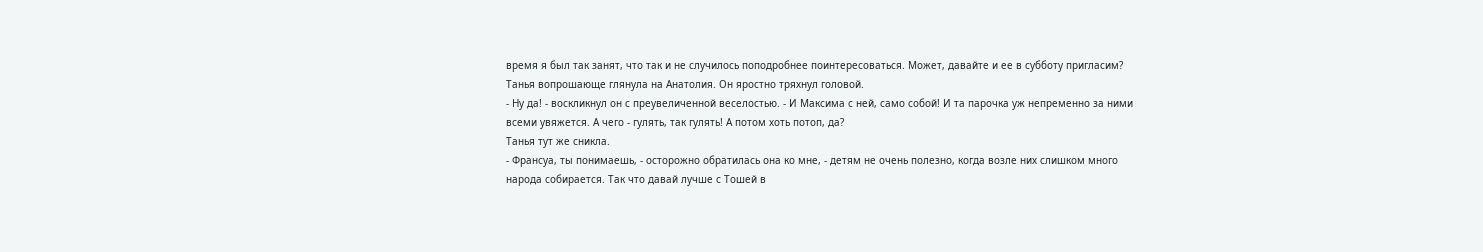время я был так занят, что так и не случилось поподробнее поинтересоваться. Может, давайте и ее в субботу пригласим?
Танья вопрошающе глянула на Анатолия. Он яростно тряхнул головой.
- Ну да! - воскликнул он с преувеличенной веселостью. - И Максима с ней, само собой! И та парочка уж непременно за ними всеми увяжется. А чего - гулять, так гулять! А потом хоть потоп, да?
Танья тут же сникла.
- Франсуа, ты понимаешь, - осторожно обратилась она ко мне, - детям не очень полезно, когда возле них слишком много народа собирается. Так что давай лучше с Тошей в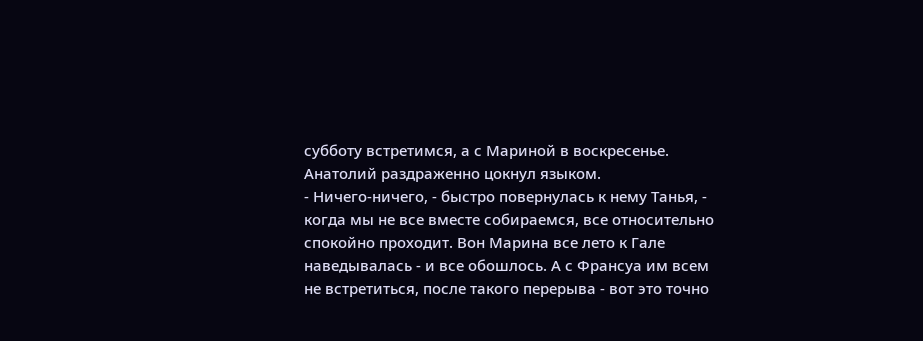субботу встретимся, а с Мариной в воскресенье.
Анатолий раздраженно цокнул языком.
- Ничего-ничего, - быстро повернулась к нему Танья, - когда мы не все вместе собираемся, все относительно спокойно проходит. Вон Марина все лето к Гале наведывалась - и все обошлось. А с Франсуа им всем не встретиться, после такого перерыва - вот это точно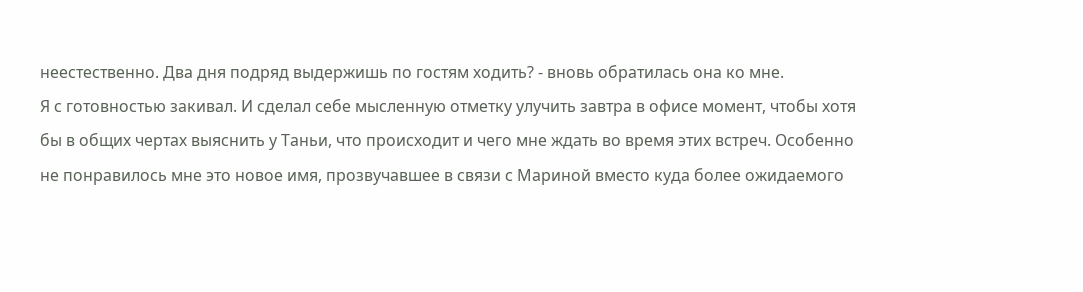неестественно. Два дня подряд выдержишь по гостям ходить? - вновь обратилась она ко мне.
Я с готовностью закивал. И сделал себе мысленную отметку улучить завтра в офисе момент, чтобы хотя бы в общих чертах выяснить у Таньи, что происходит и чего мне ждать во время этих встреч. Особенно не понравилось мне это новое имя, прозвучавшее в связи с Мариной вместо куда более ожидаемого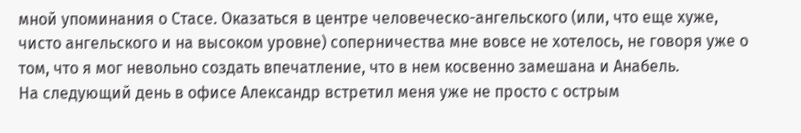мной упоминания о Стасе. Оказаться в центре человеческо-ангельского (или, что еще хуже, чисто ангельского и на высоком уровне) соперничества мне вовсе не хотелось, не говоря уже о том, что я мог невольно создать впечатление, что в нем косвенно замешана и Анабель.
На следующий день в офисе Александр встретил меня уже не просто с острым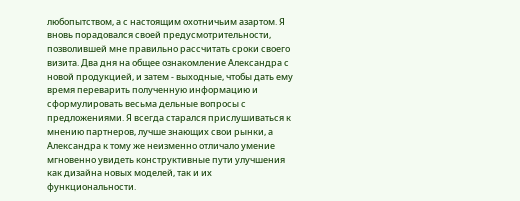любопытством, а с настоящим охотничьим азартом. Я вновь порадовался своей предусмотрительности, позволившей мне правильно рассчитать сроки своего визита. Два дня на общее ознакомление Александра с новой продукцией, и затем - выходные, чтобы дать ему время переварить полученную информацию и сформулировать весьма дельные вопросы с предложениями. Я всегда старался прислушиваться к мнению партнеров, лучше знающих свои рынки, а Александра к тому же неизменно отличало умение мгновенно увидеть конструктивные пути улучшения как дизайна новых моделей, так и их функциональности.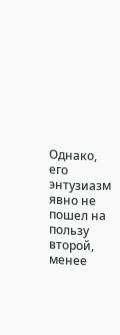Однако, его энтузиазм явно не пошел на пользу второй, менее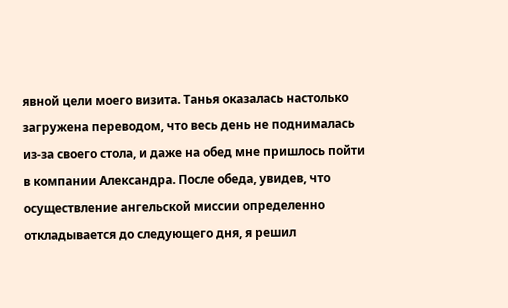явной цели моего визита. Танья оказалась настолько загружена переводом, что весь день не поднималась из-за своего стола, и даже на обед мне пришлось пойти в компании Александра. После обеда, увидев, что осуществление ангельской миссии определенно откладывается до следующего дня, я решил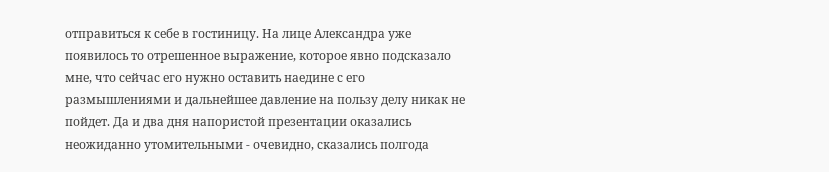отправиться к себе в гостиницу. На лице Александра уже появилось то отрешенное выражение, которое явно подсказало мне, что сейчас его нужно оставить наедине с его размышлениями и дальнейшее давление на пользу делу никак не пойдет. Да и два дня напористой презентации оказались неожиданно утомительными - очевидно, сказались полгода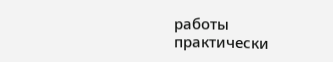работы практически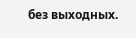без выходных.